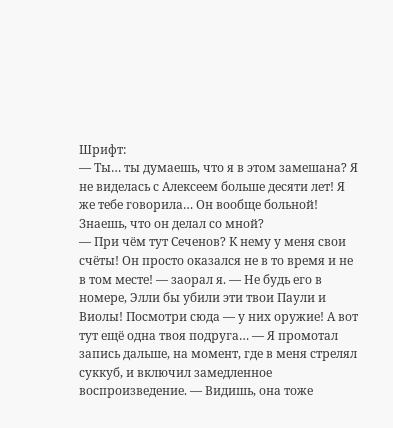Шрифт:
— Ты… ты думаешь, что я в этом замешана? Я не виделась с Алексеем больше десяти лет! Я же тебе говорила… Он вообще больной! Знаешь, что он делал со мной?
— При чём тут Сеченов? К нему у меня свои счёты! Он просто оказался не в то время и не в том месте! — заорал я. — Не будь его в номере, Элли бы убили эти твои Паули и Виолы! Посмотри сюда — у них оружие! А вот тут ещё одна твоя подруга… — Я промотал запись дальше, на момент, где в меня стрелял суккуб, и включил замедленное воспроизведение. — Видишь, она тоже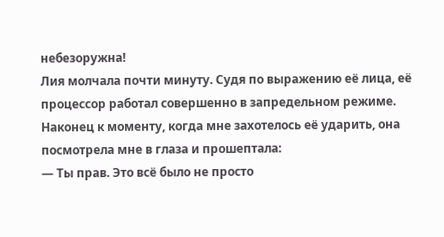небезоружна!
Лия молчала почти минуту. Судя по выражению её лица, её процессор работал совершенно в запредельном режиме. Наконец к моменту, когда мне захотелось её ударить, она посмотрела мне в глаза и прошептала:
— Ты прав. Это всё было не просто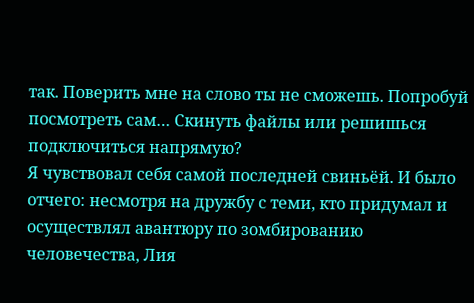так. Поверить мне на слово ты не сможешь. Попробуй посмотреть сам… Скинуть файлы или решишься подключиться напрямую?
Я чувствовал себя самой последней свиньёй. И было отчего: несмотря на дружбу с теми, кто придумал и осуществлял авантюру по зомбированию человечества, Лия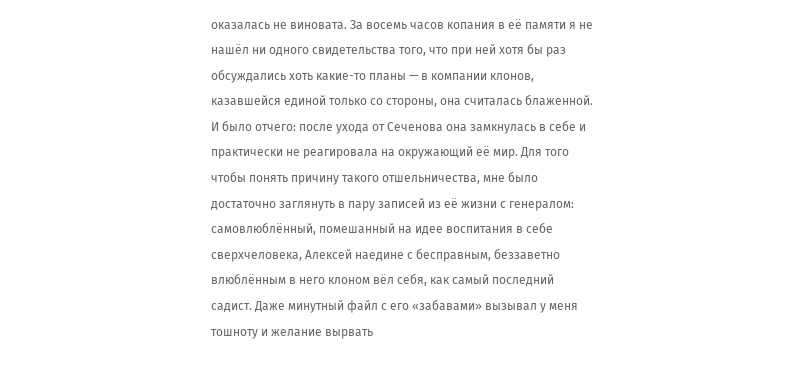оказалась не виновата. За восемь часов копания в её памяти я не нашёл ни одного свидетельства того, что при ней хотя бы раз обсуждались хоть какие-то планы — в компании клонов, казавшейся единой только со стороны, она считалась блаженной. И было отчего: после ухода от Сеченова она замкнулась в себе и практически не реагировала на окружающий её мир. Для того чтобы понять причину такого отшельничества, мне было достаточно заглянуть в пару записей из её жизни с генералом: самовлюблённый, помешанный на идее воспитания в себе сверхчеловека, Алексей наедине с бесправным, беззаветно влюблённым в него клоном вёл себя, как самый последний садист. Даже минутный файл с его «забавами» вызывал у меня тошноту и желание вырвать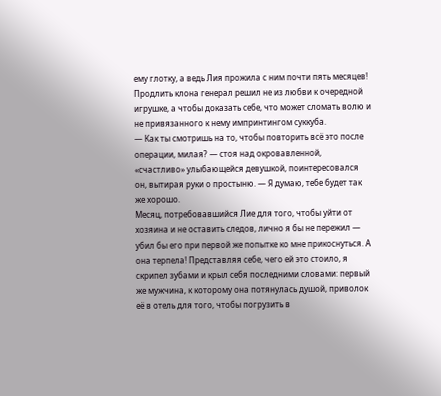ему глотку, а ведь Лия прожила с ним почти пять месяцев! Продлить клона генерал решил не из любви к очередной игрушке, а чтобы доказать себе, что может сломать волю и не привязанного к нему импринтингом суккуба.
— Как ты смотришь на то, чтобы повторить всё это после операции, милая? — стоя над окровавленной, «счастливо» улыбающейся девушкой, поинтересовался он, вытирая руки о простыню. — Я думаю, тебе будет так же хорошо.
Месяц, потребовавшийся Лие для того, чтобы уйти от хозяина и не оставить следов, лично я бы не пережил — убил бы его при первой же попытке ко мне прикоснуться. А она терпела! Представляя себе, чего ей это стоило, я скрипел зубами и крыл себя последними словами: первый же мужчина, к которому она потянулась душой, приволок её в отель для того, чтобы погрузить в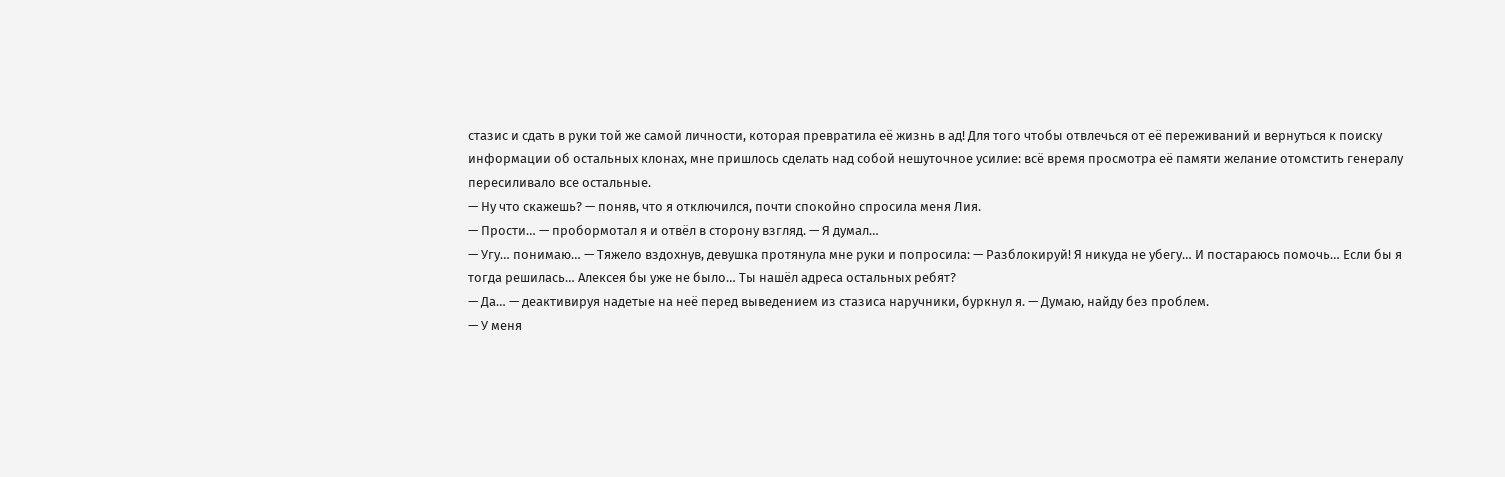стазис и сдать в руки той же самой личности, которая превратила её жизнь в ад! Для того чтобы отвлечься от её переживаний и вернуться к поиску информации об остальных клонах, мне пришлось сделать над собой нешуточное усилие: всё время просмотра её памяти желание отомстить генералу пересиливало все остальные.
— Ну что скажешь? — поняв, что я отключился, почти спокойно спросила меня Лия.
— Прости… — пробормотал я и отвёл в сторону взгляд. — Я думал…
— Угу… понимаю… — Тяжело вздохнув, девушка протянула мне руки и попросила: — Разблокируй! Я никуда не убегу… И постараюсь помочь… Если бы я тогда решилась… Алексея бы уже не было… Ты нашёл адреса остальных ребят?
— Да… — деактивируя надетые на неё перед выведением из стазиса наручники, буркнул я. — Думаю, найду без проблем.
— У меня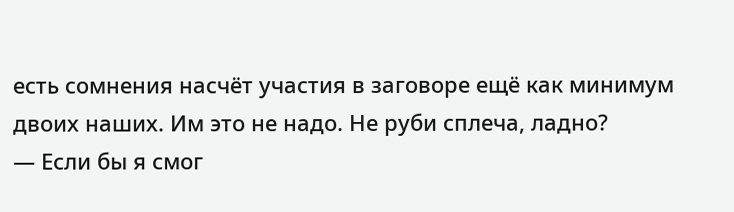есть сомнения насчёт участия в заговоре ещё как минимум двоих наших. Им это не надо. Не руби сплеча, ладно?
— Если бы я смог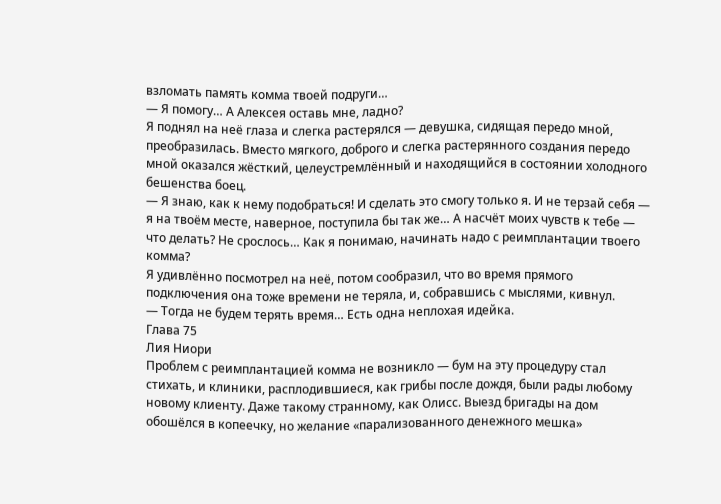взломать память комма твоей подруги…
— Я помогу… А Алексея оставь мне, ладно?
Я поднял на неё глаза и слегка растерялся — девушка, сидящая передо мной, преобразилась. Вместо мягкого, доброго и слегка растерянного создания передо мной оказался жёсткий, целеустремлённый и находящийся в состоянии холодного бешенства боец.
— Я знаю, как к нему подобраться! И сделать это смогу только я. И не терзай себя — я на твоём месте, наверное, поступила бы так же… А насчёт моих чувств к тебе — что делать? Не срослось… Как я понимаю, начинать надо с реимплантации твоего комма?
Я удивлённо посмотрел на неё, потом сообразил, что во время прямого подключения она тоже времени не теряла, и, собравшись с мыслями, кивнул.
— Тогда не будем терять время… Есть одна неплохая идейка.
Глава 75
Лия Ниори
Проблем с реимплантацией комма не возникло — бум на эту процедуру стал стихать, и клиники, расплодившиеся, как грибы после дождя, были рады любому новому клиенту. Даже такому странному, как Олисс. Выезд бригады на дом обошёлся в копеечку, но желание «парализованного денежного мешка»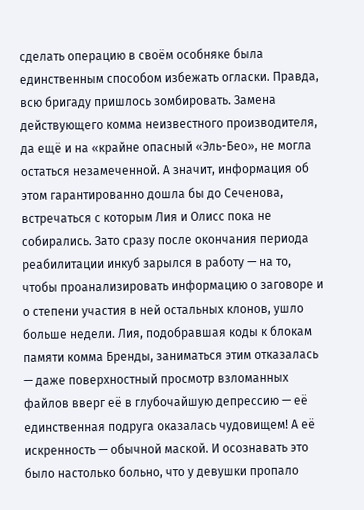сделать операцию в своём особняке была единственным способом избежать огласки. Правда, всю бригаду пришлось зомбировать. Замена действующего комма неизвестного производителя, да ещё и на «крайне опасный «Эль-Бео», не могла остаться незамеченной. А значит, информация об этом гарантированно дошла бы до Сеченова, встречаться с которым Лия и Олисс пока не собирались. Зато сразу после окончания периода реабилитации инкуб зарылся в работу — на то, чтобы проанализировать информацию о заговоре и о степени участия в ней остальных клонов, ушло больше недели. Лия, подобравшая коды к блокам памяти комма Бренды, заниматься этим отказалась — даже поверхностный просмотр взломанных файлов вверг её в глубочайшую депрессию — её единственная подруга оказалась чудовищем! А её искренность — обычной маской. И осознавать это было настолько больно, что у девушки пропало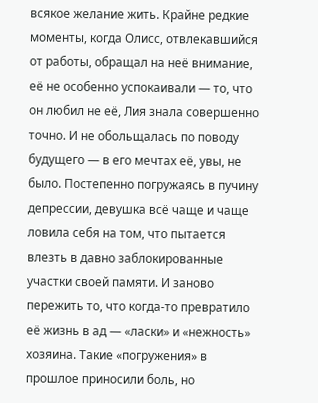всякое желание жить. Крайне редкие моменты, когда Олисс, отвлекавшийся от работы, обращал на неё внимание, её не особенно успокаивали — то, что он любил не её, Лия знала совершенно точно. И не обольщалась по поводу будущего — в его мечтах её, увы, не было. Постепенно погружаясь в пучину депрессии, девушка всё чаще и чаще ловила себя на том, что пытается влезть в давно заблокированные участки своей памяти. И заново пережить то, что когда-то превратило её жизнь в ад — «ласки» и «нежность» хозяина. Такие «погружения» в прошлое приносили боль, но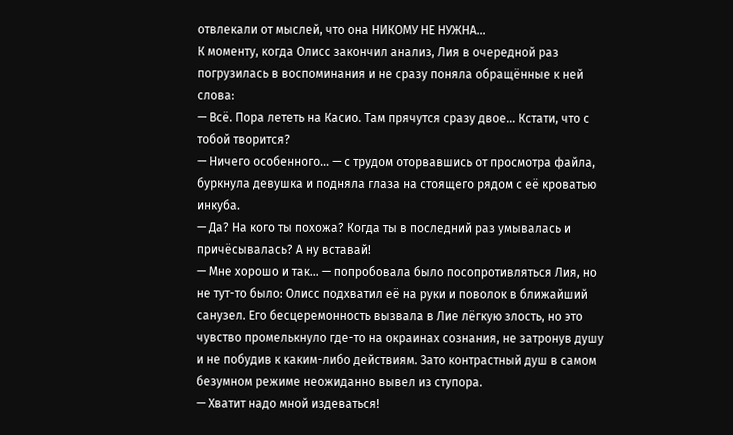отвлекали от мыслей, что она НИКОМУ НЕ НУЖНА…
К моменту, когда Олисс закончил анализ, Лия в очередной раз погрузилась в воспоминания и не сразу поняла обращённые к ней слова:
— Всё. Пора лететь на Касио. Там прячутся сразу двое… Кстати, что с тобой творится?
— Ничего особенного… — с трудом оторвавшись от просмотра файла, буркнула девушка и подняла глаза на стоящего рядом с её кроватью инкуба.
— Да? На кого ты похожа? Когда ты в последний раз умывалась и причёсывалась? А ну вставай!
— Мне хорошо и так… — попробовала было посопротивляться Лия, но не тут-то было: Олисс подхватил её на руки и поволок в ближайший санузел. Его бесцеремонность вызвала в Лие лёгкую злость, но это чувство промелькнуло где-то на окраинах сознания, не затронув душу и не побудив к каким-либо действиям. Зато контрастный душ в самом безумном режиме неожиданно вывел из ступора.
— Хватит надо мной издеваться!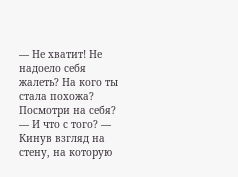— Не хватит! Не надоело себя жалеть? На кого ты стала похожа? Посмотри на себя?
— И что с того? — Кинув взгляд на стену, на которую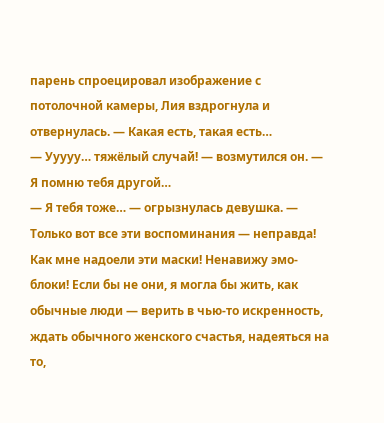парень спроецировал изображение с потолочной камеры, Лия вздрогнула и отвернулась. — Какая есть, такая есть…
— Ууууу… тяжёлый случай! — возмутился он. — Я помню тебя другой…
— Я тебя тоже… — огрызнулась девушка. — Только вот все эти воспоминания — неправда! Как мне надоели эти маски! Ненавижу эмо-блоки! Если бы не они, я могла бы жить, как обычные люди — верить в чью-то искренность, ждать обычного женского счастья, надеяться на то,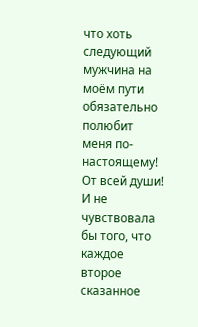что хоть следующий мужчина на моём пути обязательно полюбит меня по-настоящему! От всей души! И не чувствовала бы того, что каждое второе сказанное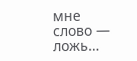мне слово — ложь…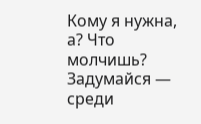Кому я нужна, а? Что молчишь? Задумайся — среди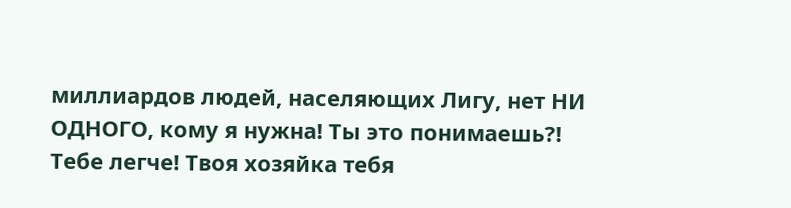миллиардов людей, населяющих Лигу, нет НИ ОДНОГО, кому я нужна! Ты это понимаешь?! Тебе легче! Твоя хозяйка тебя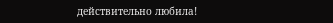действительно любила!